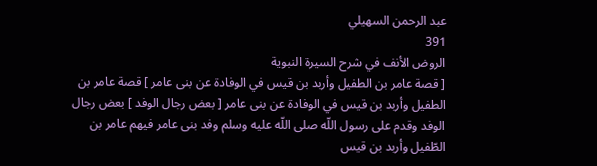عبد الرحمن السهيلي
391
الروض الأنف في شرح السيرة النبوية
[ قصة عامر بن الطفيل وأربد بن قيس في الوفادة عن بنى عامر ] قصة عامر بن الطفيل وأربد بن قيس في الوفادة عن بنى عامر [ بعض رجال الوفد ] بعض رجال الوفد وقدم على رسول اللّه صلى اللّه عليه وسلم وفد بنى عامر فيهم عامر بن الطّفيل وأربد بن قيس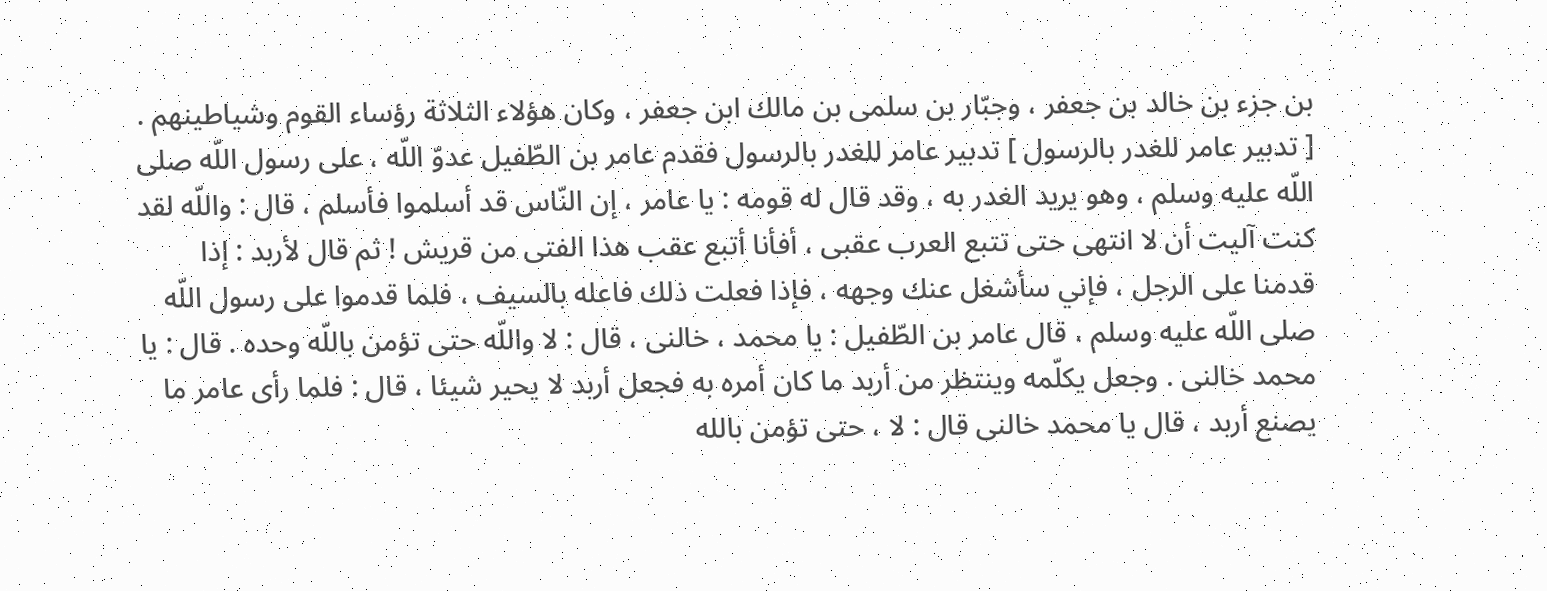بن جزء بن خالد بن جعفر ، وجبّار بن سلمى بن مالك ابن جعفر ، وكان هؤلاء الثلاثة رؤساء القوم وشياطينهم . [ تدبير عامر للغدر بالرسول ] تدبير عامر للغدر بالرسول فقدم عامر بن الطّفيل عدوّ اللّه ، على رسول اللّه صلى اللّه عليه وسلم ، وهو يريد الغدر به ، وقد قال له قومه : يا عامر ، إن النّاس قد أسلموا فأسلم ، قال : واللّه لقد كنت آليت أن لا انتهى حتى تتبع العرب عقبى ، أفأنا أتبع عقب هذا الفتى من قريش ! ثم قال لأربد : إذا قدمنا على الرجل ، فإني سأشغل عنك وجهه ، فإذا فعلت ذلك فاعله بالسيف ، فلما قدموا على رسول اللّه صلى اللّه عليه وسلم ، قال عامر بن الطّفيل : يا محمد ، خالنى ، قال : لا واللّه حتى تؤمن باللّه وحده . قال : يا محمد خالنى . وجعل يكلّمه وينتظر من أربد ما كان أمره به فجعل أربد لا يحير شيئا ، قال : فلما رأى عامر ما يصنع أربد ، قال يا محمد خالنى قال : لا ، حتى تؤمن بالله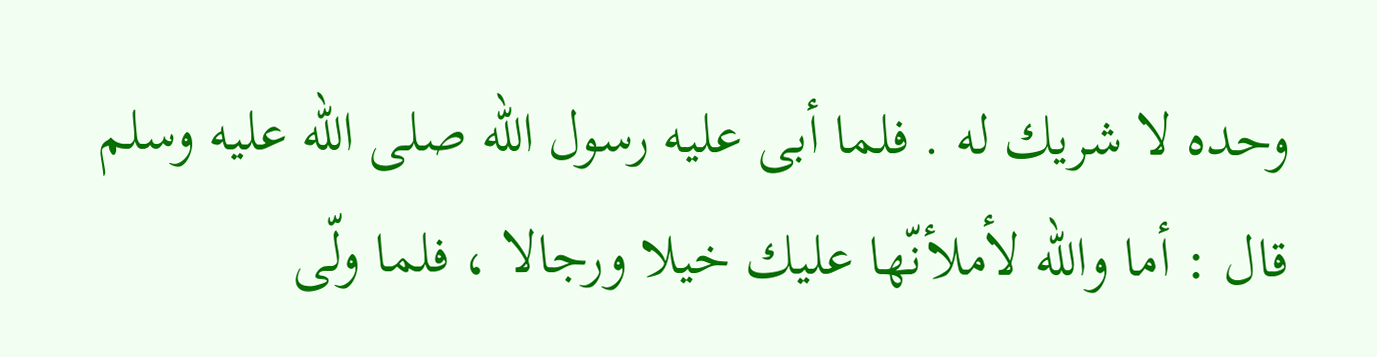وحده لا شريك له . فلما أبى عليه رسول الله صلى اللّه عليه وسلم قال : أما والله لأملأنّها عليك خيلا ورجالا ، فلما ولّى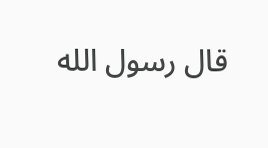قال رسول الله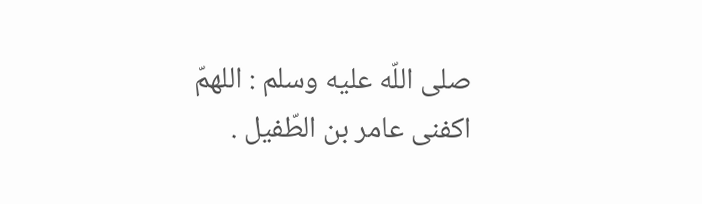صلى اللّه عليه وسلم : اللهمّ اكفنى عامر بن الطّفيل .